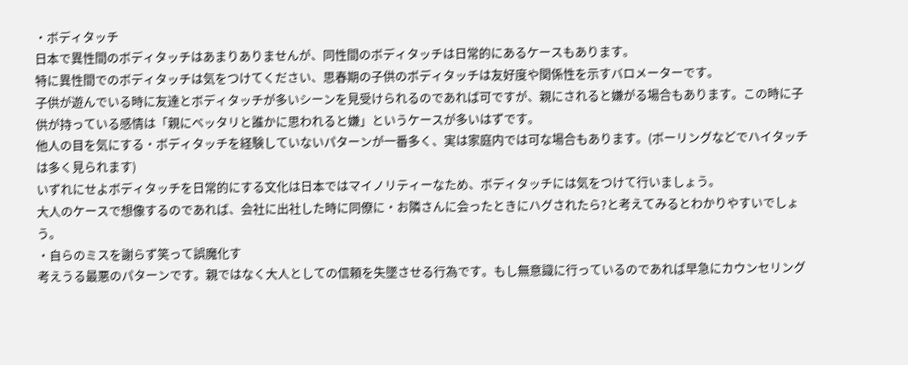・ボディタッチ
日本で異性間のボディタッチはあまりありませんが、同性間のボディタッチは日常的にあるケースもあります。
特に異性間でのボディタッチは気をつけてください、思春期の子供のボディタッチは友好度や関係性を示すバロメーターです。
子供が遊んでいる時に友達とボディタッチが多いシーンを見受けられるのであれば可ですが、親にされると嫌がる場合もあります。この時に子供が持っている感情は「親にベッタリと誰かに思われると嫌」というケースが多いはずです。
他人の目を気にする・ボディタッチを経験していないパターンが一番多く、実は家庭内では可な場合もあります。(ボーリングなどでハイタッチは多く見られます)
いずれにせよボディタッチを日常的にする文化は日本ではマイノリティーなため、ボディタッチには気をつけて行いましょう。
大人のケースで想像するのであれば、会社に出社した時に同僚に・お隣さんに会ったときにハグされたら?と考えてみるとわかりやすいでしょう。
・自らのミスを謝らず笑って誤魔化す
考えうる最悪のパターンです。親ではなく大人としての信頼を失墜させる行為です。もし無意識に行っているのであれば早急にカウンセリング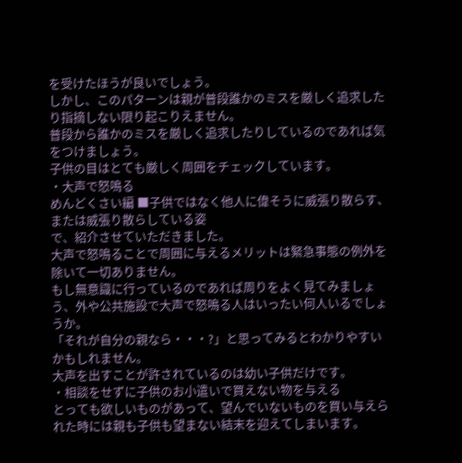を受けたほうが良いでしょう。
しかし、このパターンは親が普段誰かのミスを厳しく追求したり指摘しない限り起こりえません。
普段から誰かのミスを厳しく追求したりしているのであれば気をつけましょう。
子供の目はとても厳しく周囲をチェックしています。
・大声で怒鳴る
めんどくさい編 ■子供ではなく他人に偉そうに威張り散らす、または威張り散らしている姿
で、紹介させていただきました。
大声で怒鳴ることで周囲に与えるメリットは緊急事態の例外を除いて一切ありません。
もし無意識に行っているのであれば周りをよく見てみましょう、外や公共施設で大声で怒鳴る人はいったい何人いるでしょうか。
「それが自分の親なら・・・?」と思ってみるとわかりやすいかもしれません。
大声を出すことが許されているのは幼い子供だけです。
・相談をせずに子供のお小遣いで買えない物を与える
とっても欲しいものがあって、望んでいないものを買い与えられた時には親も子供も望まない結末を迎えてしまいます。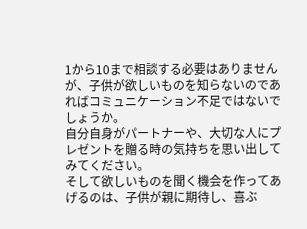1から10まで相談する必要はありませんが、子供が欲しいものを知らないのであればコミュニケーション不足ではないでしょうか。
自分自身がパートナーや、大切な人にプレゼントを贈る時の気持ちを思い出してみてください。
そして欲しいものを聞く機会を作ってあげるのは、子供が親に期待し、喜ぶ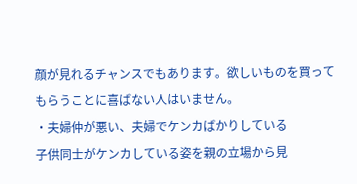顔が見れるチャンスでもあります。欲しいものを買ってもらうことに喜ばない人はいません。
・夫婦仲が悪い、夫婦でケンカばかりしている
子供同士がケンカしている姿を親の立場から見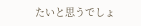たいと思うでしょ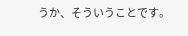うか、そういうことです。